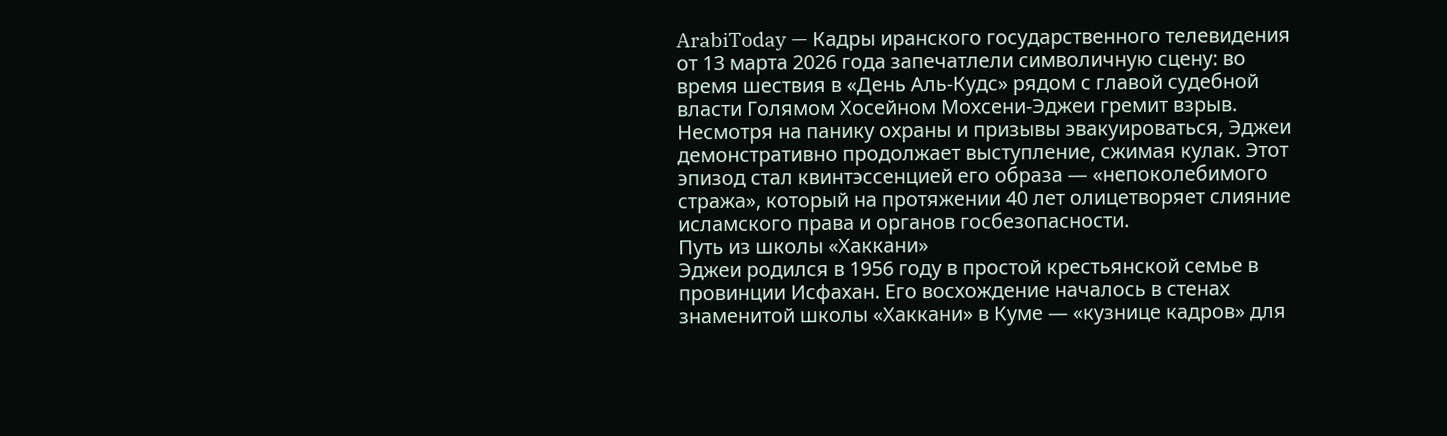ArabiToday — Кадры иранского государственного телевидения от 13 марта 2026 года запечатлели символичную сцену: во время шествия в «День Аль-Кудс» рядом с главой судебной власти Голямом Хосейном Мохсени-Эджеи гремит взрыв. Несмотря на панику охраны и призывы эвакуироваться, Эджеи демонстративно продолжает выступление, сжимая кулак. Этот эпизод стал квинтэссенцией его образа — «непоколебимого стража», который на протяжении 40 лет олицетворяет слияние исламского права и органов госбезопасности.
Путь из школы «Хаккани»
Эджеи родился в 1956 году в простой крестьянской семье в провинции Исфахан. Его восхождение началось в стенах знаменитой школы «Хаккани» в Куме — «кузнице кадров» для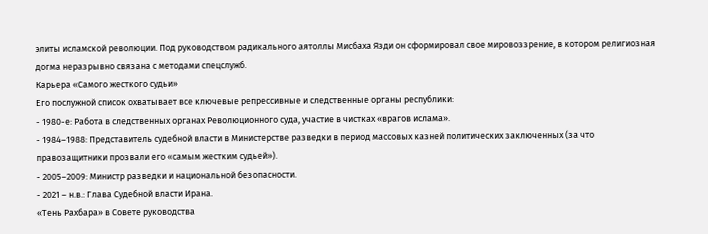элиты исламской революции. Под руководством радикального аятоллы Мисбаха Язди он сформировал свое мировоззрение, в котором религиозная догма неразрывно связана с методами спецслужб.
Карьера «Самого жесткого судьи»
Его послужной список охватывает все ключевые репрессивные и следственные органы республики:
- 1980-е: Работа в следственных органах Революционного суда, участие в чистках «врагов ислама».
- 1984–1988: Представитель судебной власти в Министерстве разведки в период массовых казней политических заключенных (за что правозащитники прозвали его «самым жестким судьей»).
- 2005–2009: Министр разведки и национальной безопасности.
- 2021 – н.в.: Глава Судебной власти Ирана.
«Тень Рахбара» в Совете руководства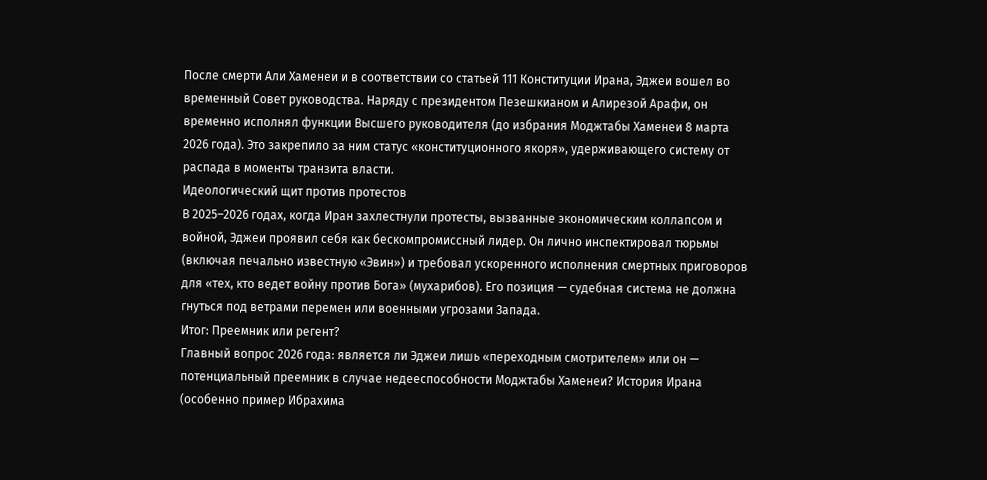После смерти Али Хаменеи и в соответствии со статьей 111 Конституции Ирана, Эджеи вошел во временный Совет руководства. Наряду с президентом Пезешкианом и Алирезой Арафи, он временно исполнял функции Высшего руководителя (до избрания Моджтабы Хаменеи 8 марта 2026 года). Это закрепило за ним статус «конституционного якоря», удерживающего систему от распада в моменты транзита власти.
Идеологический щит против протестов
В 2025–2026 годах, когда Иран захлестнули протесты, вызванные экономическим коллапсом и войной, Эджеи проявил себя как бескомпромиссный лидер. Он лично инспектировал тюрьмы (включая печально известную «Эвин») и требовал ускоренного исполнения смертных приговоров для «тех, кто ведет войну против Бога» (мухарибов). Его позиция — судебная система не должна гнуться под ветрами перемен или военными угрозами Запада.
Итог: Преемник или регент?
Главный вопрос 2026 года: является ли Эджеи лишь «переходным смотрителем» или он — потенциальный преемник в случае недееспособности Моджтабы Хаменеи? История Ирана (особенно пример Ибрахима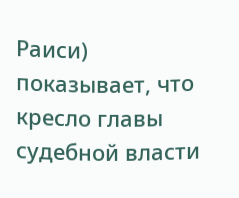Раиси) показывает, что кресло главы судебной власти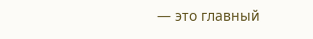— это главный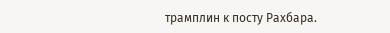трамплин к посту Рахбара.